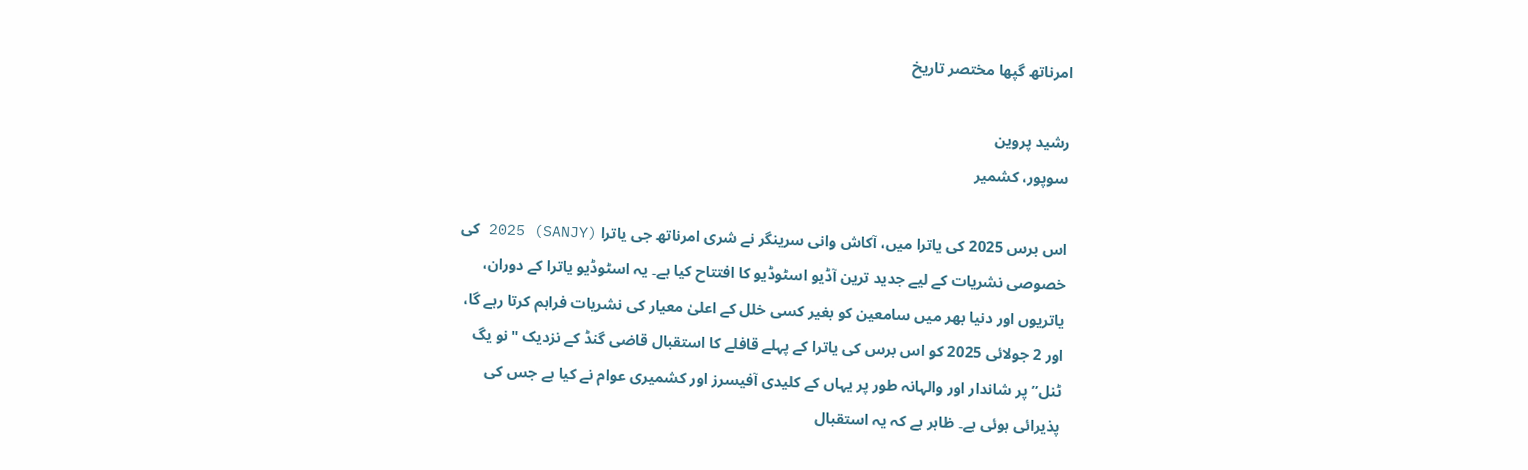امرناتھ گپھا مختصر تاریخ

رشید پروین
سوپور، کشمیر

اس برس 2025 کی یاترا میں، آکاش وانی سرینگر نے شری امرناتھ جی یاترا (SANJY) 2025 کی خصوصی نشریات کے لیے جدید ترین آڈیو اسٹوڈیو کا افتتاح کیا ہے۔ یہ اسٹوڈیو یاترا کے دوران، یاتریوں اور دنیا بھر میں سامعین کو بغیر کسی خلل کے اعلیٰ معیار کی نشریات فراہم کرتا رہے گا، اور 2 جولائی 2025 کو اس برس کی یاترا کے پہلے قافلے کا استقبال قاضی گنڈ کے نزدیک "نو یگ ٹنل” پر شاندار اور والہانہ طور پر یہاں کے کلیدی آفیسرز اور کشمیری عوام نے کیا ہے جس کی پذیرائی ہوئی ہے۔ ظاہر ہے کہ یہ استقبال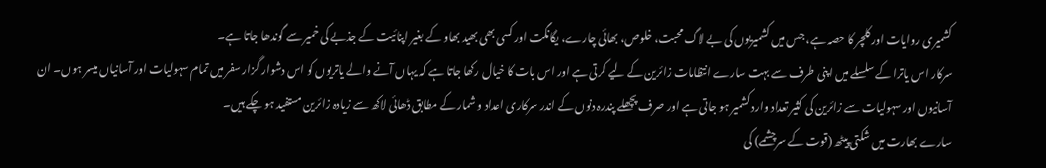کشمیری روایات اور کلچر کا حصہ ہے، جس میں کشمیریوں کی بے لاگ محبت، خلوص، بھائی چارے، یگانگت اور کسی بھی بھید بھاو کے بغیر اپنائیت کے جذبے کی خمیر سے گوندھا جاتا ہے۔
سرکار اس یاترا کے سلسلے میں اپنی طرف سے بہت سارے انتظامات زائرین کے لیے کرتی ہے اور اس بات کا خیال رکھا جاتا ہے کہ یہاں آنے والے یاتریوں کو اس دشوار گزار سفر میں تمام سہولیات اور آسانیاں میسر ہوں۔ ان آسانیوں اور سہولیات سے زائرین کی کثیر تعداد وارد کشمیر ہو جاتی ہے اور صرف پچھلے پندرہ دنوں کے اندر سرکاری اعداد و شمار کے مطابق ڈھائی لاکھ سے زیادہ زائرین مستفید ہو چکے ہیں۔
سارے بھارت میں شکتی پیٹھ (قوت کے سرچشمے) کی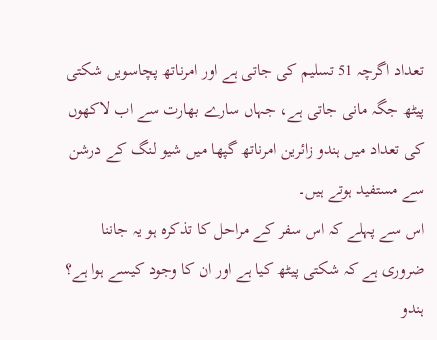تعداد اگرچہ 51 تسلیم کی جاتی ہے اور امرناتھ پچاسویں شکتی پیٹھ جگہ مانی جاتی ہے، جہاں سارے بھارت سے اب لاکھوں کی تعداد میں ہندو زائرین امرناتھ گپھا میں شیو لنگ کے درشن سے مستفید ہوتے ہیں۔
اس سے پہلے کہ اس سفر کے مراحل کا تذکرہ ہو یہ جاننا ضروری ہے کہ شکتی پیٹھ کیا ہے اور ان کا وجود کیسے ہوا ہے؟ ہندو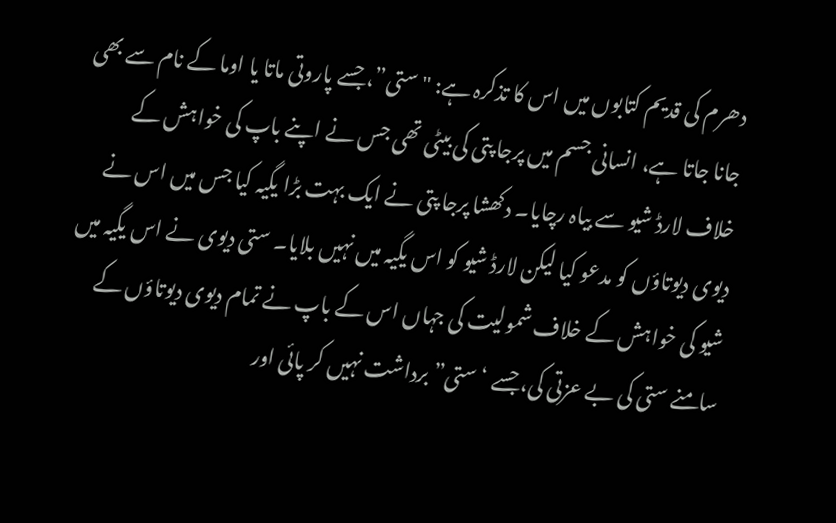دھرم کی قدیم کتابوں میں اس کا تذکرہ ہے: "ستی”، جسے پاروتی ماتا یا اوما کے نام سے بھی جانا جاتا ہے، انسانی جسم میں پرجا پتی کی بیٹی تھی جس نے اپنے باپ کی خواہش کے خلاف لارڈ شیو سے بیاہ رچایا۔ دکھشا پرجا پتی نے ایک بہت بڑا یگیہ کیا جس میں اس نے دیوی دیوتاؤں کو مدعو کیا لیکن لارڈ شیو کو اس یگیہ میں نہیں بلایا۔ ستی دیوی نے اس یگیہ میں شیو کی خواہش کے خلاف شمولیت کی جہاں اس کے باپ نے تمام دیوی دیوتاؤں کے سامنے ستی کی بے عزتی کی، جسے ‘ستی” برداشت نہیں کر پائی اور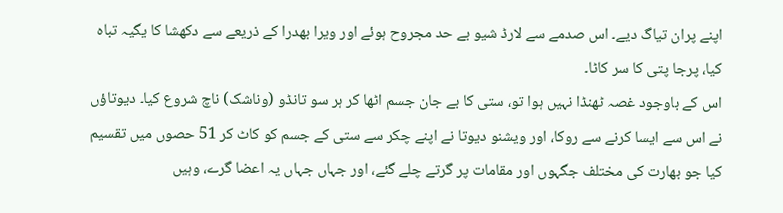اپنے پران تیاگ دیے۔ اس صدمے سے لارڈ شیو بے حد مجروح ہوئے اور ویرا بھدرا کے ذریعے سے دکھشا کا یگیہ تباہ کیا، پرجا پتی کا سر کاٹا۔
اس کے باوجود غصہ ٹھنڈا نہیں ہوا تو، ستی کا بے جان جسم اٹھا کر ہر سو تانڈو (وناشک) ناچ شروع کیا۔ دیوتاؤں نے اس سے ایسا کرنے سے روکا، اور ویشنو دیوتا نے اپنے چکر سے ستی کے جسم کو کاٹ کر 51 حصوں میں تقسیم کیا جو بھارت کی مختلف جگہوں اور مقامات پر گرتے چلے گئے، اور جہاں جہاں یہ اعضا گرے، وہیں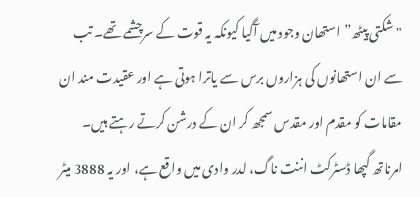"شکتی پیٹھ” استھان وجود میں آگیا کیونکہ یہ قوت کے سرچشمے تھے۔ تب سے ان استھانوں کی ہزاروں برس سے یاترا ہوتی ہے اور عقیدت مند ان مقامات کو مقدم اور مقدس سمجھ کر ان کے درشن کرتے رہتے ہیں۔
امرناتھ گپھا ڈسٹرکٹ اننت ناگ، لدر وادی میں واقع ہے، اور یہ 3888 میٹر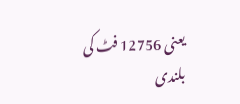یعنی 12756 فٹ کی بلندی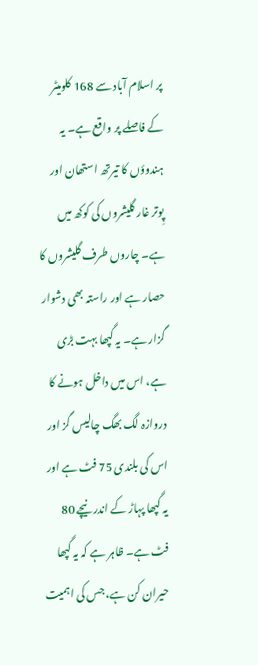پر اسلام آباد سے 168 کلومیٹر کے فاصلے پر واقع ہے۔ یہ ہندوؤں کا تیرتھ استھان اور پِوتر غار گلیشروں کی کوکھ میں ہے۔ چاروں طرف گلیشروں کا حصار ہے اور راستہ بھی دشوار گزار ہے۔ یہ گپھا بہت بڑی ہے، اس میں داخل ہونے کا دروازہ لگ بھگ چالیس گز اور اس کی بلندی 75 فٹ ہے اور یہ گپھا پہاڑ کے اندر نیچے 80 فٹ ہے۔ ظاہر ہے کہ یہ گپھا حیران کن ہے، جس کی اہمیت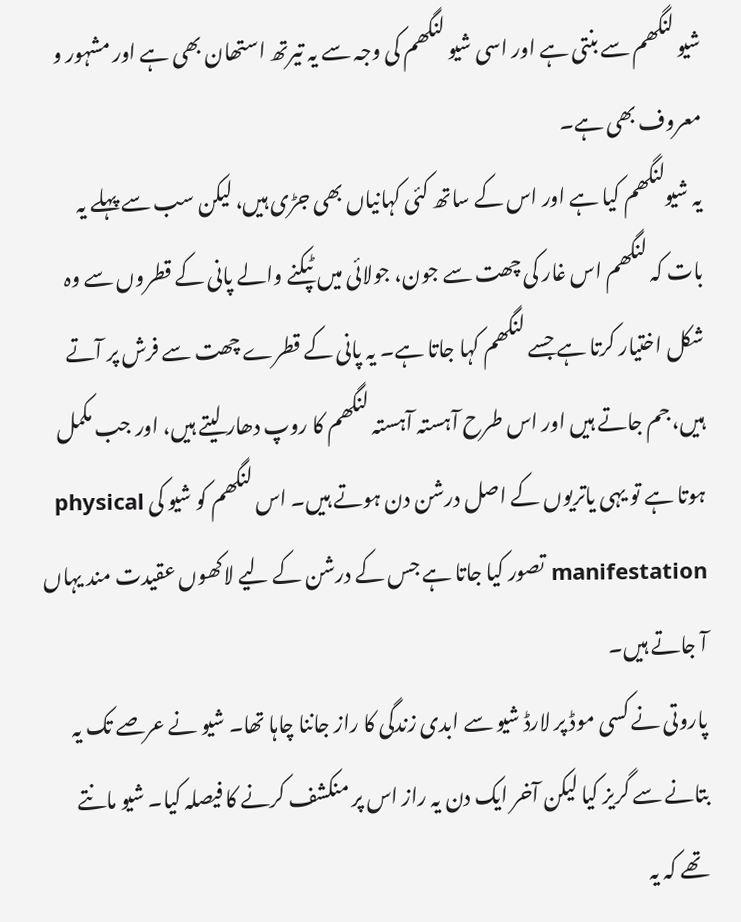شیو لنگھم سے بنتی ہے اور اسی شیو لنگھم کی وجہ سے یہ تیرتھ استھان بھی ہے اور مشہور و معروف بھی ہے۔
یہ شیولنگھم کیا ہے اور اس کے ساتھ کئی کہانیاں بھی جڑی ہیں، لیکن سب سے پہلے یہ بات کہ لنگھم اس غار کی چھت سے جون، جولائی میں ٹپکنے والے پانی کے قطروں سے وہ شکل اختیار کرتا ہے جسے لنگھم کہا جاتا ہے۔ یہ پانی کے قطرے چھت سے فرش پر آتے ہیں، جم جاتے ہیں اور اس طرح آہستہ آہستہ لنگھم کا روپ دھار لیتے ہیں، اور جب مکمل ہوتا ہے تو یہی یاتریوں کے اصل درشن دن ہوتے ہیں۔ اس لنگھم کو شیو کی physical manifestation تصور کیا جاتا ہے جس کے درشن کے لیے لاکھوں عقیدت مند یہاں آ جاتے ہیں۔
پاروتی نے کسی موڈ پر لارڈ شیو سے ابدی زندگی کا راز جاننا چاہا تھا۔ شیو نے عرصے تک یہ بتانے سے گریز کیا لیکن آخر ایک دن یہ راز اس پر منکشف کرنے کا فیصلہ کیا۔ شیو مانتے تھے کہ یہ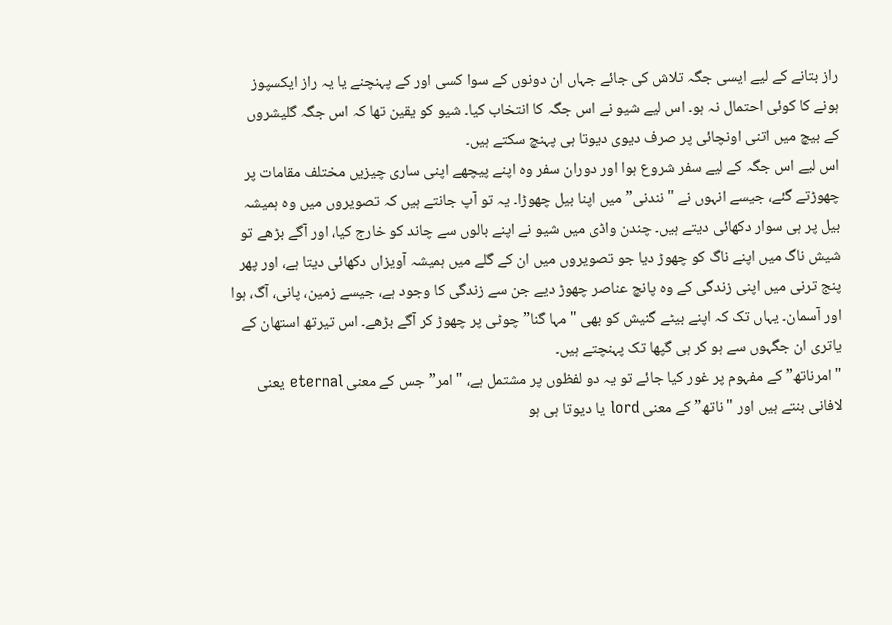راز بتانے کے لیے ایسی جگہ تلاش کی جائے جہاں ان دونوں کے سوا کسی اور کے پہنچنے یا یہ راز ایکسپوز ہونے کا کوئی احتمال نہ ہو۔ اس لیے شیو نے اس جگہ کا انتخاب کیا۔ شیو کو یقین تھا کہ اس جگہ گلیشروں کے بیچ میں اتنی اونچائی پر صرف دیوی دیوتا ہی پہنچ سکتے ہیں۔
اس لیے اس جگہ کے لیے سفر شروع ہوا اور دوران سفر وہ اپنے پیچھے اپنی ساری چیزیں مختلف مقامات پر چھوڑتے گئے، جیسے انہوں نے "نندنی” میں اپنا بیل چھوڑا۔ یہ تو آپ جانتے ہیں کہ تصویروں میں وہ ہمیشہ بیل پر ہی سوار دکھائی دیتے ہیں۔ چندن واڈی میں شیو نے اپنے بالوں سے چاند کو خارج کیا، اور آگے بڑھے تو شیش ناگ میں اپنے ناگ کو چھوڑ دیا جو تصویروں میں ان کے گلے میں ہمیشہ آویزاں دکھائی دیتا ہے، اور پھر پنج ترنی میں اپنی زندگی کے وہ پانچ عناصر چھوڑ دیے جن سے زندگی کا وجود ہے، جیسے زمین، پانی، آگ، ہوا اور آسمان۔ یہاں تک کہ اپنے بیٹے گنیش کو بھی "مہا گنا” چوٹی پر چھوڑ کر آگے بڑھے۔ اس تیرتھ استھان کے یاتری ان جگہوں سے ہو کر ہی گپھا تک پہنچتے ہیں۔
"امرناتھ” کے مفہوم پر غور کیا جائے تو یہ دو لفظوں پر مشتمل ہے، "امر” جس کے معنی eternal یعنی لافانی بنتے ہیں اور "ناتھ” کے معنی lord یا دیوتا ہی ہو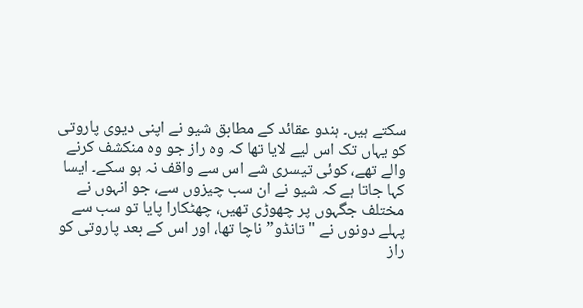سکتے ہیں۔ ہندو عقائد کے مطابق شیو نے اپنی دیوی پاروتی کو یہاں تک اس لیے لایا تھا کہ وہ راز جو وہ منکشف کرنے والے تھے، کوئی تیسری شے اس سے واقف نہ ہو سکے۔ ایسا کہا جاتا ہے کہ شیو نے ان سب چیزوں سے، جو انہوں نے مختلف جگہوں پر چھوڑی تھیں، چھٹکارا پایا تو سب سے پہلے دونوں نے "تانڈو” ناچا تھا، اور اس کے بعد پاروتی کو راز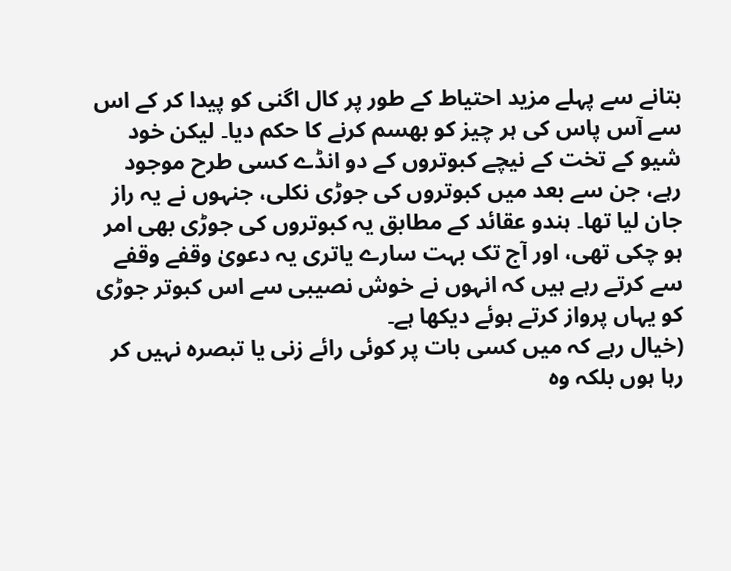بتانے سے پہلے مزید احتیاط کے طور پر کال اگنی کو پیدا کر کے اس سے آس پاس کی ہر چیز کو بھسم کرنے کا حکم دیا۔ لیکن خود شیو کے تخت کے نیچے کبوتروں کے دو انڈے کسی طرح موجود رہے، جن سے بعد میں کبوتروں کی جوڑی نکلی، جنہوں نے یہ راز جان لیا تھا۔ ہندو عقائد کے مطابق یہ کبوتروں کی جوڑی بھی امر ہو چکی تھی، اور آج تک بہت سارے یاتری یہ دعویٰ وقفے وقفے سے کرتے رہے ہیں کہ انہوں نے خوش نصیبی سے اس کبوتر جوڑی کو یہاں پرواز کرتے ہوئے دیکھا ہے۔
(خیال رہے کہ میں کسی بات پر کوئی رائے زنی یا تبصرہ نہیں کر رہا ہوں بلکہ وہ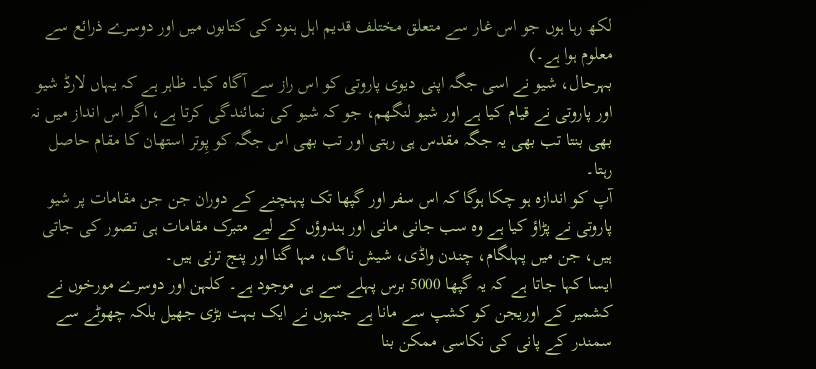لکھ رہا ہوں جو اس غار سے متعلق مختلف قدیم اہل ہنود کی کتابوں میں اور دوسرے ذرائع سے معلوم ہوا ہے۔)
بہرحال، شیو نے اسی جگہ اپنی دیوی پاروتی کو اس راز سے آگاہ کیا۔ ظاہر ہے کہ یہاں لارڈ شیو اور پاروتی نے قیام کیا ہے اور شیو لنگھم، جو کہ شیو کی نمائندگی کرتا ہے، اگر اس انداز میں نہ بھی بنتا تب بھی یہ جگہ مقدس ہی رہتی اور تب بھی اس جگہ کو پِوتر استھان کا مقام حاصل رہتا۔
آپ کو اندازہ ہو چکا ہوگا کہ اس سفر اور گپھا تک پہنچنے کے دوران جن جن مقامات پر شیو پاروتی نے پڑاؤ کیا ہے وہ سب جانی مانی اور ہندوؤں کے لیے متبرک مقامات ہی تصور کی جاتی ہیں، جن میں پہلگام، چندن واڈی، شیش ناگ، مہا گنا اور پنج ترنی ہیں۔
ایسا کہا جاتا ہے کہ یہ گپھا 5000 برس پہلے سے ہی موجود ہے۔ کلہن اور دوسرے مورخوں نے کشمیر کے اوریجن کو کشپ سے مانا ہے جنہوں نے ایک بہت بڑی جھیل بلکہ چھوٹے سے سمندر کے پانی کی نکاسی ممکن بنا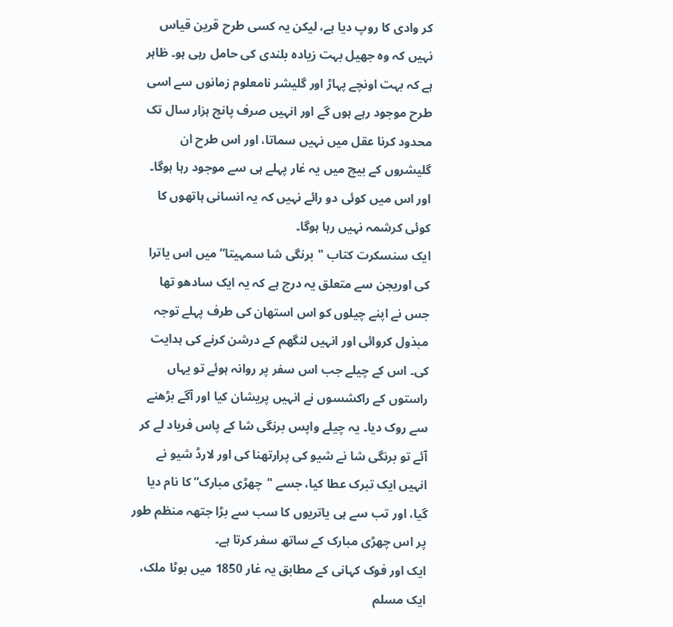کر وادی کا روپ دیا ہے، لیکن یہ کسی طرح قرین قیاس نہیں کہ وہ جھیل بہت زیادہ بلندی کی حامل رہی ہو۔ ظاہر ہے کہ بہت اونچے پہاڑ اور گلیشر نامعلوم زمانوں سے اسی طرح موجود رہے ہوں گے اور انہیں صرف پانچ ہزار سال تک محدود کرنا عقل میں نہیں سماتا، اور اس طرح ان گلیشروں کے بیچ میں یہ غار پہلے ہی سے موجود رہا ہوگا۔ اور اس میں کوئی دو رائے نہیں کہ یہ انسانی ہاتھوں کا کوئی کرشمہ نہیں رہا ہوگا۔
ایک سنسکرت کتاب "برنگی شا سمہیتا” میں اس یاترا کی اوریجن سے متعلق یہ درج ہے کہ یہ ایک سادھو تھا جس نے اپنے چیلوں کو اس استھان کی طرف پہلے توجہ مبذول کروائی اور انہیں لنگھم کے درشن کرنے کی ہدایت کی۔ اس کے چیلے جب اس سفر پر روانہ ہوئے تو یہاں راستوں کے راکشسوں نے انہیں پریشان کیا اور آگے بڑھنے سے روک دیا۔ یہ چیلے واپس برنگی شا کے پاس فریاد لے کر آئے تو برنگی شا نے شیو کی پرارتھنا کی اور لارڈ شیو نے انہیں ایک تبرک عطا کیا، جسے "چھڑی مبارک” کا نام دیا گیا، اور تب سے ہی یاتریوں کا سب سے بڑا جتھہ منظم طور پر اس چھڑی مبارک کے ساتھ سفر کرتا ہے۔
ایک اور فوک کہانی کے مطابق یہ غار 1850 میں بوٹا ملک، ایک مسلم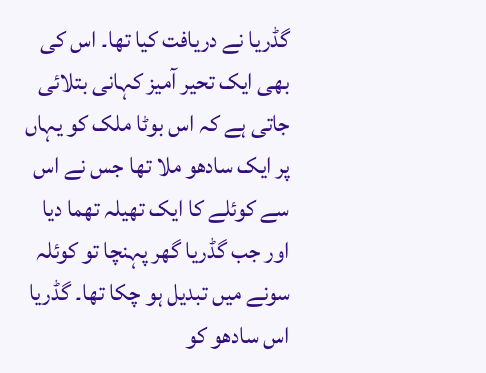گڈریا نے دریافت کیا تھا۔ اس کی بھی ایک تحیر آمیز کہانی بتلائی جاتی ہے کہ اس بوٹا ملک کو یہاں پر ایک سادھو ملا تھا جس نے اس سے کوئلے کا ایک تھیلہ تھما دیا اور جب گڈریا گھر پہنچا تو کوئلہ سونے میں تبدیل ہو چکا تھا۔ گڈریا اس سادھو کو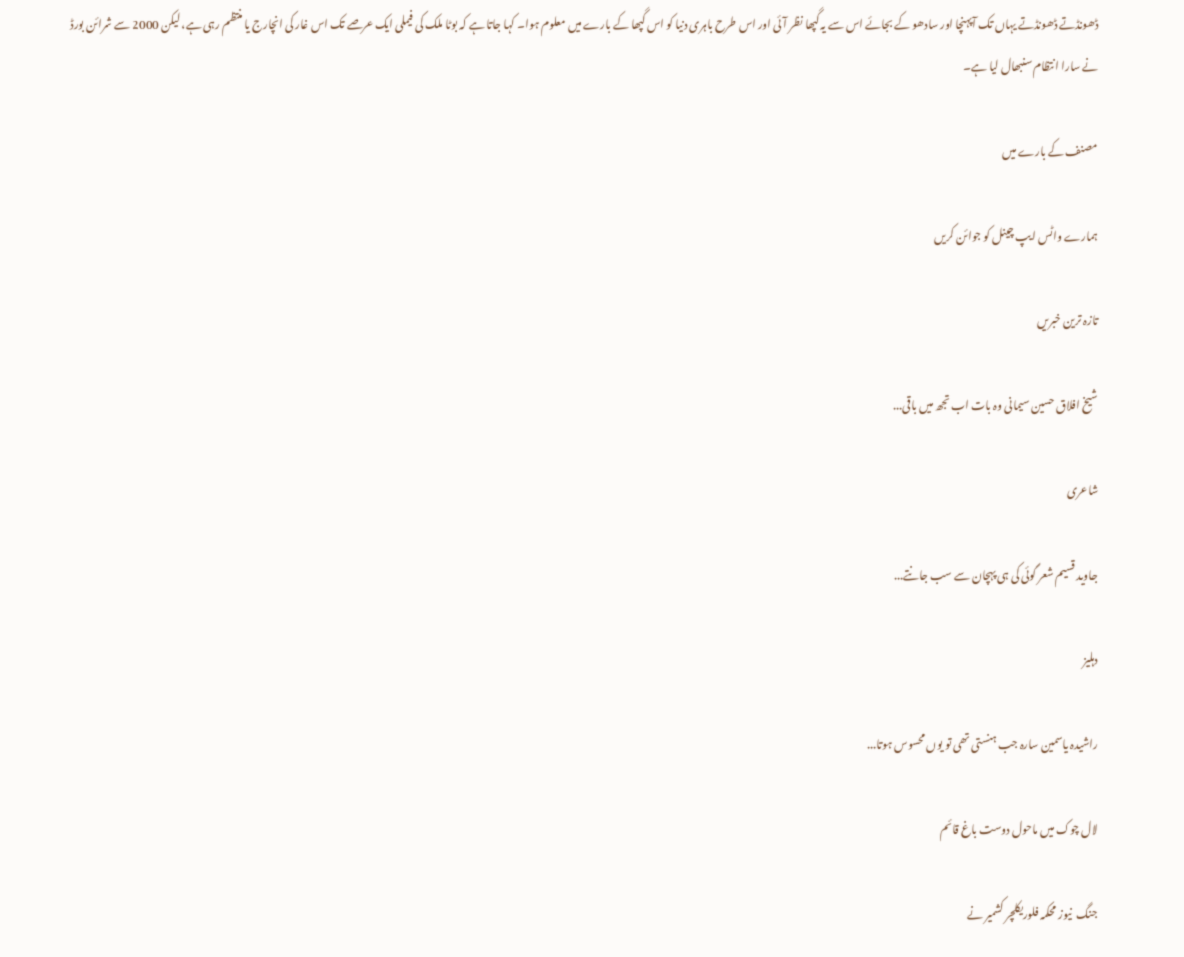ڈھونڈتے ڈھونڈتے یہاں تک آپہنچا اور سادھو کے بجائے اس سے یہ گپھا نظر آئی اور اس طرح باہری دنیا کو اس گپھا کے بارے میں معلوم ہوا۔ کہا جاتا ہے کہ بوٹا ملک کی فیملی ایک عرصے تک اس غار کی انچارج یا منتظم رہی ہے، لیکن 2000 سے شرائن بورڈ نے سارا انتظام سنبھال لیا ہے۔

مصنف کے بارے میں

ہمارے واٹس ایپ چینل کو جوائن کریں

تازہ ترین خبریں

شیخ افلاق حسین سیمانی وہ بات اب تجھ میں باقی...

شاعری

جاوید قسیم شعر گوئی کی ہی پہچان سے سب جانتے...

دہلیز

راشیدہ یاسمین سارہ جب ہنستی تھی تو یوں محسوس ہوتا...

لال چوک میں ماحول دوست باغ قائم

جنگ  نیوز محکمہ فلوریکلچر کشمیر نے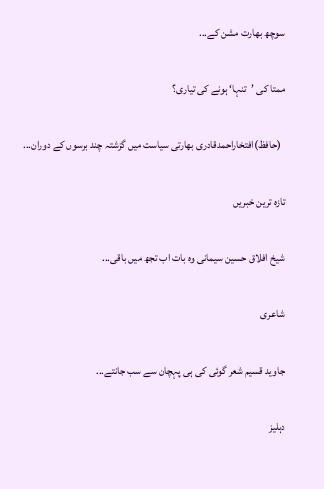سوچھ بھارت مشن کے...

ممتا کی ’تنہا‘ ہونے کی تیاری؟

  (حافظ)افتخاراحمدقادری بھارتی سیاست میں گزشتہ چند برسوں کے دوران...

تازہ ترین خبریں

شیخ افلاق حسین سیمانی وہ بات اب تجھ میں باقی...

شاعری

جاوید قسیم شعر گوئی کی ہی پہچان سے سب جانتے...

دہلیز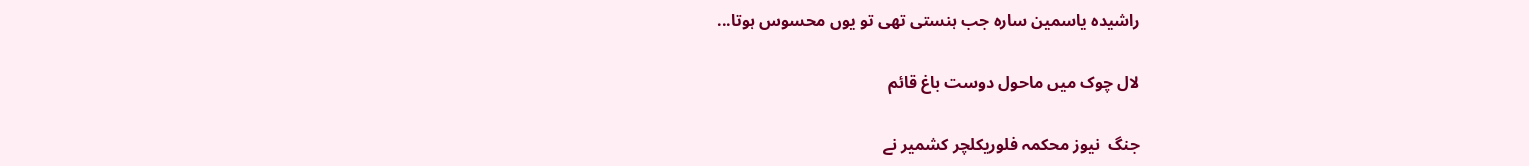راشیدہ یاسمین سارہ جب ہنستی تھی تو یوں محسوس ہوتا...

لال چوک میں ماحول دوست باغ قائم

جنگ  نیوز محکمہ فلوریکلچر کشمیر نے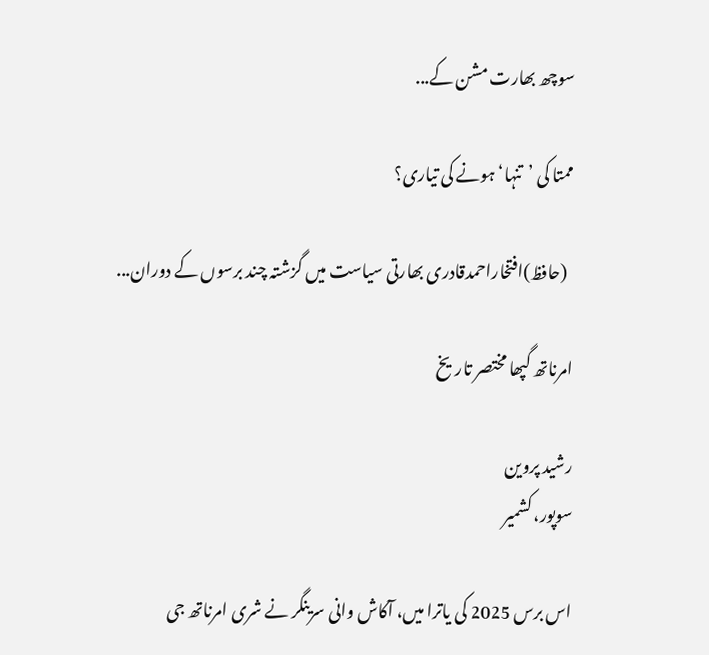سوچھ بھارت مشن کے...

ممتا کی ’تنہا‘ ہونے کی تیاری؟

  (حافظ)افتخاراحمدقادری بھارتی سیاست میں گزشتہ چند برسوں کے دوران...

امرناتھ گپھا مختصر تاریخ

رشید پروین
سوپور، کشمیر

اس برس 2025 کی یاترا میں، آکاش وانی سرینگر نے شری امرناتھ جی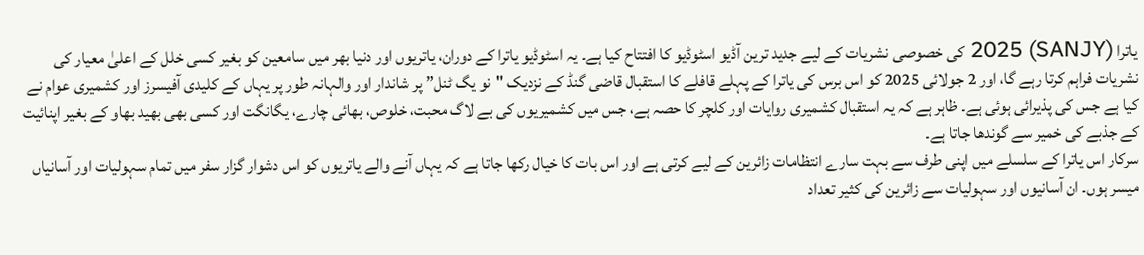یاترا (SANJY) 2025 کی خصوصی نشریات کے لیے جدید ترین آڈیو اسٹوڈیو کا افتتاح کیا ہے۔ یہ اسٹوڈیو یاترا کے دوران، یاتریوں اور دنیا بھر میں سامعین کو بغیر کسی خلل کے اعلیٰ معیار کی نشریات فراہم کرتا رہے گا، اور 2 جولائی 2025 کو اس برس کی یاترا کے پہلے قافلے کا استقبال قاضی گنڈ کے نزدیک "نو یگ ٹنل” پر شاندار اور والہانہ طور پر یہاں کے کلیدی آفیسرز اور کشمیری عوام نے کیا ہے جس کی پذیرائی ہوئی ہے۔ ظاہر ہے کہ یہ استقبال کشمیری روایات اور کلچر کا حصہ ہے، جس میں کشمیریوں کی بے لاگ محبت، خلوص، بھائی چارے، یگانگت اور کسی بھی بھید بھاو کے بغیر اپنائیت کے جذبے کی خمیر سے گوندھا جاتا ہے۔
سرکار اس یاترا کے سلسلے میں اپنی طرف سے بہت سارے انتظامات زائرین کے لیے کرتی ہے اور اس بات کا خیال رکھا جاتا ہے کہ یہاں آنے والے یاتریوں کو اس دشوار گزار سفر میں تمام سہولیات اور آسانیاں میسر ہوں۔ ان آسانیوں اور سہولیات سے زائرین کی کثیر تعداد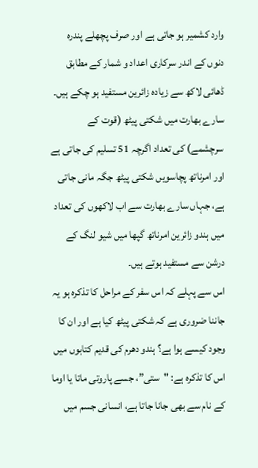وارد کشمیر ہو جاتی ہے اور صرف پچھلے پندرہ دنوں کے اندر سرکاری اعداد و شمار کے مطابق ڈھائی لاکھ سے زیادہ زائرین مستفید ہو چکے ہیں۔
سارے بھارت میں شکتی پیٹھ (قوت کے سرچشمے) کی تعداد اگرچہ 51 تسلیم کی جاتی ہے اور امرناتھ پچاسویں شکتی پیٹھ جگہ مانی جاتی ہے، جہاں سارے بھارت سے اب لاکھوں کی تعداد میں ہندو زائرین امرناتھ گپھا میں شیو لنگ کے درشن سے مستفید ہوتے ہیں۔
اس سے پہلے کہ اس سفر کے مراحل کا تذکرہ ہو یہ جاننا ضروری ہے کہ شکتی پیٹھ کیا ہے اور ان کا وجود کیسے ہوا ہے؟ ہندو دھرم کی قدیم کتابوں میں اس کا تذکرہ ہے: "ستی”، جسے پاروتی ماتا یا اوما کے نام سے بھی جانا جاتا ہے، انسانی جسم میں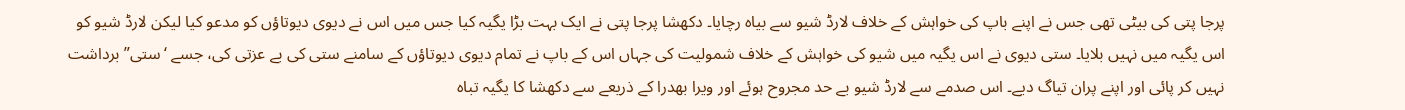پرجا پتی کی بیٹی تھی جس نے اپنے باپ کی خواہش کے خلاف لارڈ شیو سے بیاہ رچایا۔ دکھشا پرجا پتی نے ایک بہت بڑا یگیہ کیا جس میں اس نے دیوی دیوتاؤں کو مدعو کیا لیکن لارڈ شیو کو اس یگیہ میں نہیں بلایا۔ ستی دیوی نے اس یگیہ میں شیو کی خواہش کے خلاف شمولیت کی جہاں اس کے باپ نے تمام دیوی دیوتاؤں کے سامنے ستی کی بے عزتی کی، جسے ‘ستی” برداشت نہیں کر پائی اور اپنے پران تیاگ دیے۔ اس صدمے سے لارڈ شیو بے حد مجروح ہوئے اور ویرا بھدرا کے ذریعے سے دکھشا کا یگیہ تباہ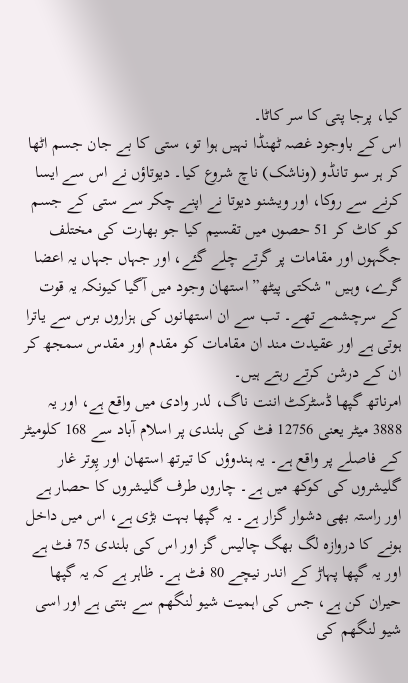کیا، پرجا پتی کا سر کاٹا۔
اس کے باوجود غصہ ٹھنڈا نہیں ہوا تو، ستی کا بے جان جسم اٹھا کر ہر سو تانڈو (وناشک) ناچ شروع کیا۔ دیوتاؤں نے اس سے ایسا کرنے سے روکا، اور ویشنو دیوتا نے اپنے چکر سے ستی کے جسم کو کاٹ کر 51 حصوں میں تقسیم کیا جو بھارت کی مختلف جگہوں اور مقامات پر گرتے چلے گئے، اور جہاں جہاں یہ اعضا گرے، وہیں "شکتی پیٹھ” استھان وجود میں آگیا کیونکہ یہ قوت کے سرچشمے تھے۔ تب سے ان استھانوں کی ہزاروں برس سے یاترا ہوتی ہے اور عقیدت مند ان مقامات کو مقدم اور مقدس سمجھ کر ان کے درشن کرتے رہتے ہیں۔
امرناتھ گپھا ڈسٹرکٹ اننت ناگ، لدر وادی میں واقع ہے، اور یہ 3888 میٹر یعنی 12756 فٹ کی بلندی پر اسلام آباد سے 168 کلومیٹر کے فاصلے پر واقع ہے۔ یہ ہندوؤں کا تیرتھ استھان اور پِوتر غار گلیشروں کی کوکھ میں ہے۔ چاروں طرف گلیشروں کا حصار ہے اور راستہ بھی دشوار گزار ہے۔ یہ گپھا بہت بڑی ہے، اس میں داخل ہونے کا دروازہ لگ بھگ چالیس گز اور اس کی بلندی 75 فٹ ہے اور یہ گپھا پہاڑ کے اندر نیچے 80 فٹ ہے۔ ظاہر ہے کہ یہ گپھا حیران کن ہے، جس کی اہمیت شیو لنگھم سے بنتی ہے اور اسی شیو لنگھم کی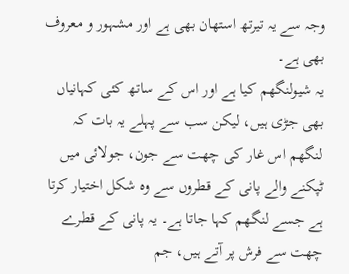وجہ سے یہ تیرتھ استھان بھی ہے اور مشہور و معروف بھی ہے۔
یہ شیولنگھم کیا ہے اور اس کے ساتھ کئی کہانیاں بھی جڑی ہیں، لیکن سب سے پہلے یہ بات کہ لنگھم اس غار کی چھت سے جون، جولائی میں ٹپکنے والے پانی کے قطروں سے وہ شکل اختیار کرتا ہے جسے لنگھم کہا جاتا ہے۔ یہ پانی کے قطرے چھت سے فرش پر آتے ہیں، جم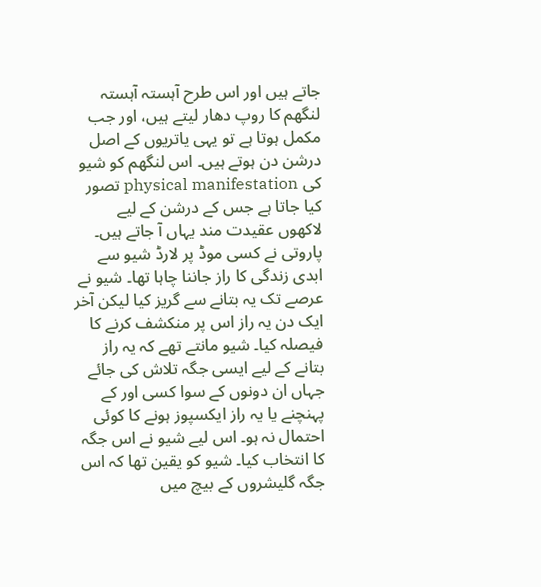جاتے ہیں اور اس طرح آہستہ آہستہ لنگھم کا روپ دھار لیتے ہیں، اور جب مکمل ہوتا ہے تو یہی یاتریوں کے اصل درشن دن ہوتے ہیں۔ اس لنگھم کو شیو کی physical manifestation تصور کیا جاتا ہے جس کے درشن کے لیے لاکھوں عقیدت مند یہاں آ جاتے ہیں۔
پاروتی نے کسی موڈ پر لارڈ شیو سے ابدی زندگی کا راز جاننا چاہا تھا۔ شیو نے عرصے تک یہ بتانے سے گریز کیا لیکن آخر ایک دن یہ راز اس پر منکشف کرنے کا فیصلہ کیا۔ شیو مانتے تھے کہ یہ راز بتانے کے لیے ایسی جگہ تلاش کی جائے جہاں ان دونوں کے سوا کسی اور کے پہنچنے یا یہ راز ایکسپوز ہونے کا کوئی احتمال نہ ہو۔ اس لیے شیو نے اس جگہ کا انتخاب کیا۔ شیو کو یقین تھا کہ اس جگہ گلیشروں کے بیچ میں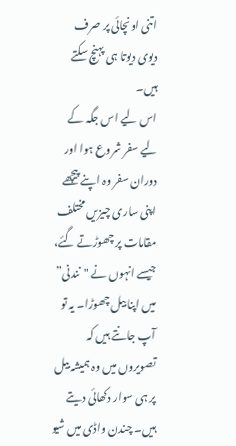اتنی اونچائی پر صرف دیوی دیوتا ہی پہنچ سکتے ہیں۔
اس لیے اس جگہ کے لیے سفر شروع ہوا اور دوران سفر وہ اپنے پیچھے اپنی ساری چیزیں مختلف مقامات پر چھوڑتے گئے، جیسے انہوں نے "نندنی” میں اپنا بیل چھوڑا۔ یہ تو آپ جانتے ہیں کہ تصویروں میں وہ ہمیشہ بیل پر ہی سوار دکھائی دیتے ہیں۔ چندن واڈی میں شیو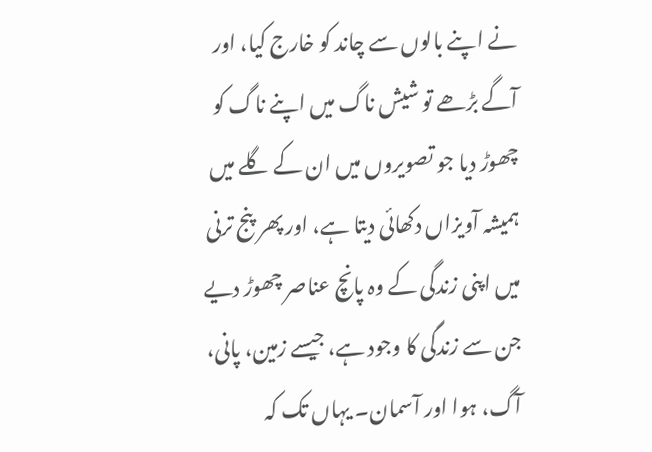نے اپنے بالوں سے چاند کو خارج کیا، اور آگے بڑھے تو شیش ناگ میں اپنے ناگ کو چھوڑ دیا جو تصویروں میں ان کے گلے میں ہمیشہ آویزاں دکھائی دیتا ہے، اور پھر پنج ترنی میں اپنی زندگی کے وہ پانچ عناصر چھوڑ دیے جن سے زندگی کا وجود ہے، جیسے زمین، پانی، آگ، ہوا اور آسمان۔ یہاں تک کہ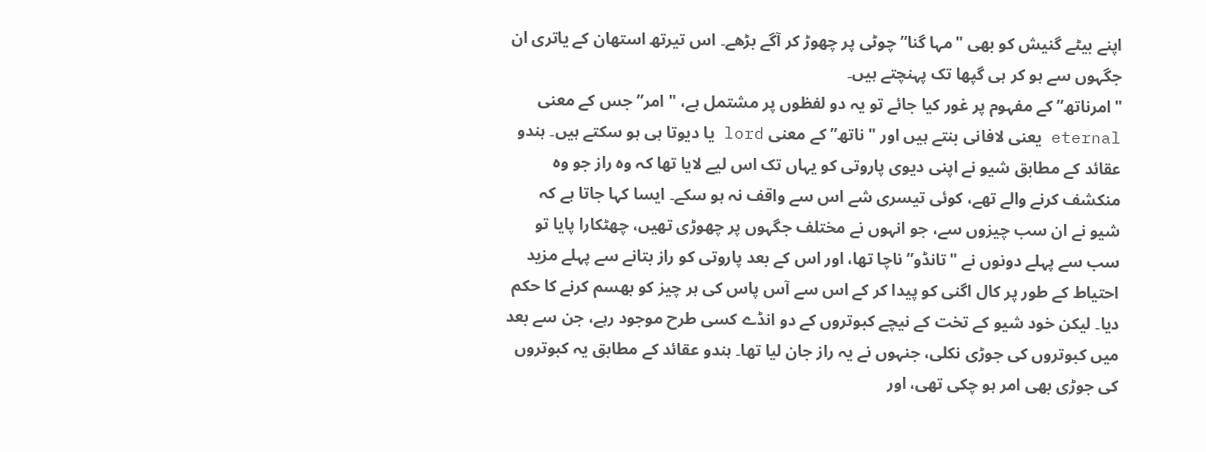اپنے بیٹے گنیش کو بھی "مہا گنا” چوٹی پر چھوڑ کر آگے بڑھے۔ اس تیرتھ استھان کے یاتری ان جگہوں سے ہو کر ہی گپھا تک پہنچتے ہیں۔
"امرناتھ” کے مفہوم پر غور کیا جائے تو یہ دو لفظوں پر مشتمل ہے، "امر” جس کے معنی eternal یعنی لافانی بنتے ہیں اور "ناتھ” کے معنی lord یا دیوتا ہی ہو سکتے ہیں۔ ہندو عقائد کے مطابق شیو نے اپنی دیوی پاروتی کو یہاں تک اس لیے لایا تھا کہ وہ راز جو وہ منکشف کرنے والے تھے، کوئی تیسری شے اس سے واقف نہ ہو سکے۔ ایسا کہا جاتا ہے کہ شیو نے ان سب چیزوں سے، جو انہوں نے مختلف جگہوں پر چھوڑی تھیں، چھٹکارا پایا تو سب سے پہلے دونوں نے "تانڈو” ناچا تھا، اور اس کے بعد پاروتی کو راز بتانے سے پہلے مزید احتیاط کے طور پر کال اگنی کو پیدا کر کے اس سے آس پاس کی ہر چیز کو بھسم کرنے کا حکم دیا۔ لیکن خود شیو کے تخت کے نیچے کبوتروں کے دو انڈے کسی طرح موجود رہے، جن سے بعد میں کبوتروں کی جوڑی نکلی، جنہوں نے یہ راز جان لیا تھا۔ ہندو عقائد کے مطابق یہ کبوتروں کی جوڑی بھی امر ہو چکی تھی، اور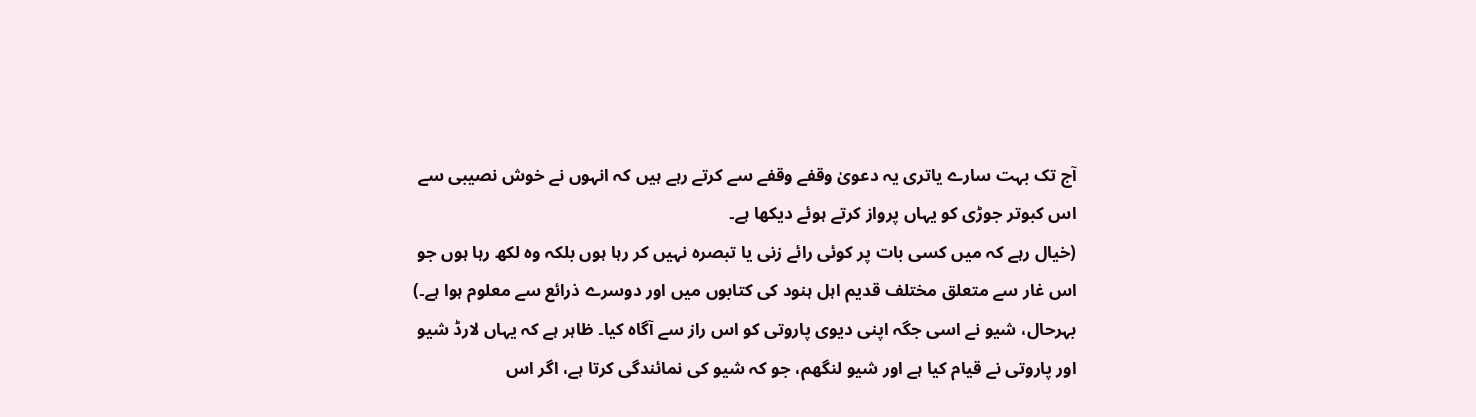آج تک بہت سارے یاتری یہ دعویٰ وقفے وقفے سے کرتے رہے ہیں کہ انہوں نے خوش نصیبی سے اس کبوتر جوڑی کو یہاں پرواز کرتے ہوئے دیکھا ہے۔
(خیال رہے کہ میں کسی بات پر کوئی رائے زنی یا تبصرہ نہیں کر رہا ہوں بلکہ وہ لکھ رہا ہوں جو اس غار سے متعلق مختلف قدیم اہل ہنود کی کتابوں میں اور دوسرے ذرائع سے معلوم ہوا ہے۔)
بہرحال، شیو نے اسی جگہ اپنی دیوی پاروتی کو اس راز سے آگاہ کیا۔ ظاہر ہے کہ یہاں لارڈ شیو اور پاروتی نے قیام کیا ہے اور شیو لنگھم، جو کہ شیو کی نمائندگی کرتا ہے، اگر اس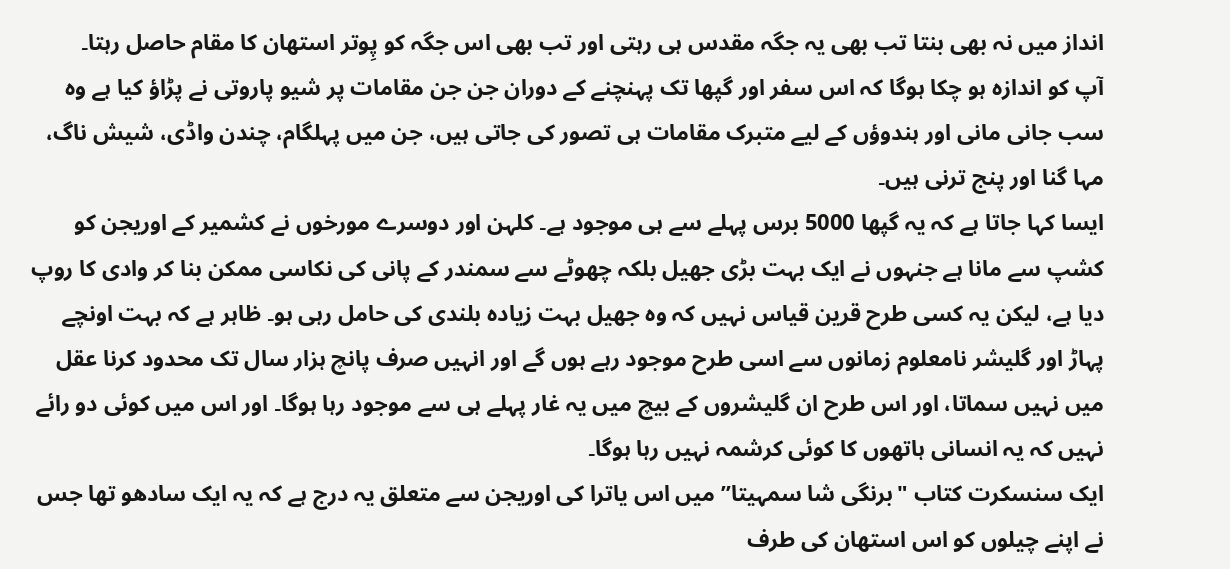انداز میں نہ بھی بنتا تب بھی یہ جگہ مقدس ہی رہتی اور تب بھی اس جگہ کو پِوتر استھان کا مقام حاصل رہتا۔
آپ کو اندازہ ہو چکا ہوگا کہ اس سفر اور گپھا تک پہنچنے کے دوران جن جن مقامات پر شیو پاروتی نے پڑاؤ کیا ہے وہ سب جانی مانی اور ہندوؤں کے لیے متبرک مقامات ہی تصور کی جاتی ہیں، جن میں پہلگام، چندن واڈی، شیش ناگ، مہا گنا اور پنج ترنی ہیں۔
ایسا کہا جاتا ہے کہ یہ گپھا 5000 برس پہلے سے ہی موجود ہے۔ کلہن اور دوسرے مورخوں نے کشمیر کے اوریجن کو کشپ سے مانا ہے جنہوں نے ایک بہت بڑی جھیل بلکہ چھوٹے سے سمندر کے پانی کی نکاسی ممکن بنا کر وادی کا روپ دیا ہے، لیکن یہ کسی طرح قرین قیاس نہیں کہ وہ جھیل بہت زیادہ بلندی کی حامل رہی ہو۔ ظاہر ہے کہ بہت اونچے پہاڑ اور گلیشر نامعلوم زمانوں سے اسی طرح موجود رہے ہوں گے اور انہیں صرف پانچ ہزار سال تک محدود کرنا عقل میں نہیں سماتا، اور اس طرح ان گلیشروں کے بیچ میں یہ غار پہلے ہی سے موجود رہا ہوگا۔ اور اس میں کوئی دو رائے نہیں کہ یہ انسانی ہاتھوں کا کوئی کرشمہ نہیں رہا ہوگا۔
ایک سنسکرت کتاب "برنگی شا سمہیتا” میں اس یاترا کی اوریجن سے متعلق یہ درج ہے کہ یہ ایک سادھو تھا جس نے اپنے چیلوں کو اس استھان کی طرف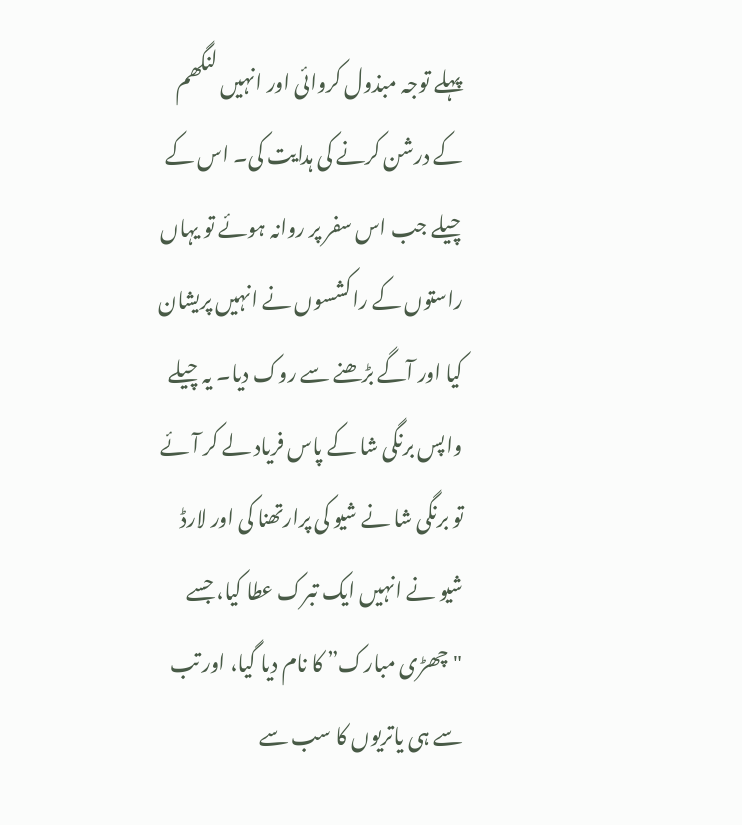پہلے توجہ مبذول کروائی اور انہیں لنگھم کے درشن کرنے کی ہدایت کی۔ اس کے چیلے جب اس سفر پر روانہ ہوئے تو یہاں راستوں کے راکشسوں نے انہیں پریشان کیا اور آگے بڑھنے سے روک دیا۔ یہ چیلے واپس برنگی شا کے پاس فریاد لے کر آئے تو برنگی شا نے شیو کی پرارتھنا کی اور لارڈ شیو نے انہیں ایک تبرک عطا کیا، جسے "چھڑی مبارک” کا نام دیا گیا، اور تب سے ہی یاتریوں کا سب سے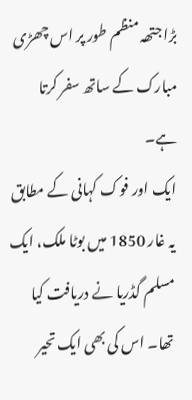بڑا جتھہ منظم طور پر اس چھڑی مبارک کے ساتھ سفر کرتا ہے۔
ایک اور فوک کہانی کے مطابق یہ غار 1850 میں بوٹا ملک، ایک مسلم گڈریا نے دریافت کیا تھا۔ اس کی بھی ایک تحیر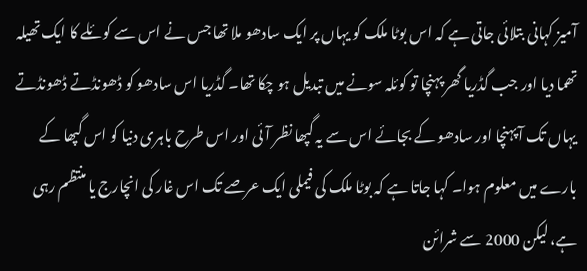آمیز کہانی بتلائی جاتی ہے کہ اس بوٹا ملک کو یہاں پر ایک سادھو ملا تھا جس نے اس سے کوئلے کا ایک تھیلہ تھما دیا اور جب گڈریا گھر پہنچا تو کوئلہ سونے میں تبدیل ہو چکا تھا۔ گڈریا اس سادھو کو ڈھونڈتے ڈھونڈتے یہاں تک آپہنچا اور سادھو کے بجائے اس سے یہ گپھا نظر آئی اور اس طرح باہری دنیا کو اس گپھا کے بارے میں معلوم ہوا۔ کہا جاتا ہے کہ بوٹا ملک کی فیملی ایک عرصے تک اس غار کی انچارج یا منتظم رہی ہے، لیکن 2000 سے شرائن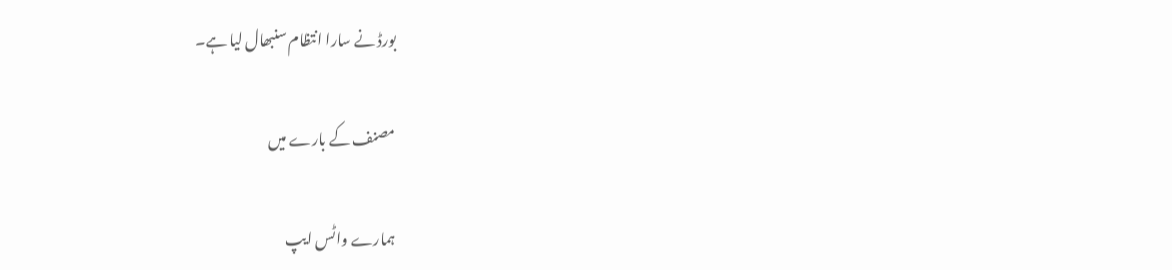بورڈ نے سارا انتظام سنبھال لیا ہے۔

مصنف کے بارے میں

ہمارے واٹس ایپ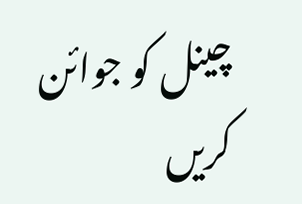چینل کو جوائن کریں